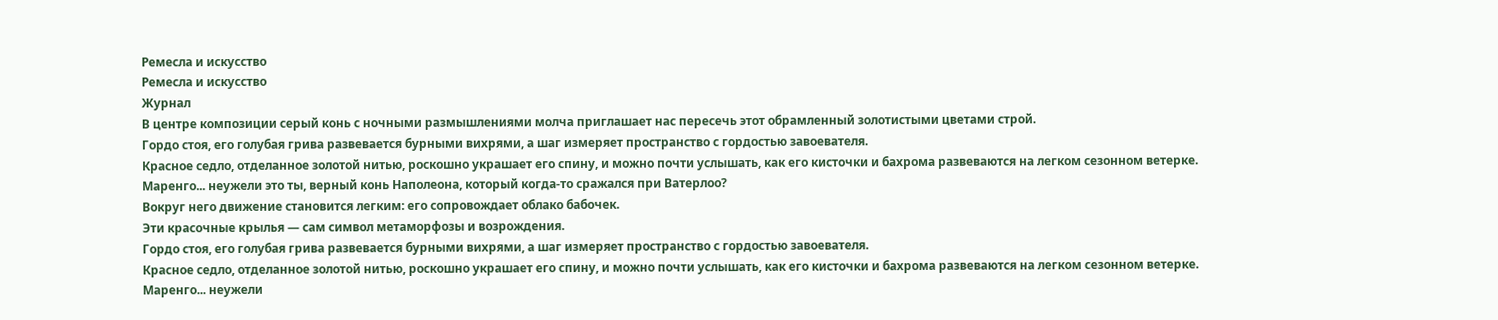Ремесла и искусство
Ремесла и искусство
Журнал
В центре композиции серый конь с ночными размышлениями молча приглашает нас пересечь этот обрамленный золотистыми цветами строй.
Гордо стоя, его голубая грива развевается бурными вихрями, а шаг измеряет пространство с гордостью завоевателя.
Красное седло, отделанное золотой нитью, роскошно украшает его спину, и можно почти услышать, как его кисточки и бахрома развеваются на легком сезонном ветерке.
Маренго... неужели это ты, верный конь Наполеона, который когда-то сражался при Ватерлоо?
Вокруг него движение становится легким: его сопровождает облако бабочек.
Эти красочные крылья — сам символ метаморфозы и возрождения.
Гордо стоя, его голубая грива развевается бурными вихрями, а шаг измеряет пространство с гордостью завоевателя.
Красное седло, отделанное золотой нитью, роскошно украшает его спину, и можно почти услышать, как его кисточки и бахрома развеваются на легком сезонном ветерке.
Маренго... неужели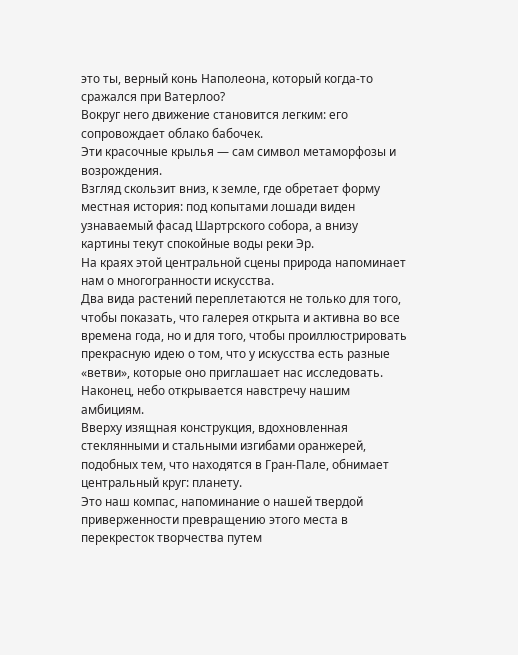это ты, верный конь Наполеона, который когда-то сражался при Ватерлоо?
Вокруг него движение становится легким: его сопровождает облако бабочек.
Эти красочные крылья — сам символ метаморфозы и возрождения.
Взгляд скользит вниз, к земле, где обретает форму местная история: под копытами лошади виден узнаваемый фасад Шартрского собора, а внизу картины текут спокойные воды реки Эр.
На краях этой центральной сцены природа напоминает нам о многогранности искусства.
Два вида растений переплетаются не только для того, чтобы показать, что галерея открыта и активна во все времена года, но и для того, чтобы проиллюстрировать прекрасную идею о том, что у искусства есть разные «ветви», которые оно приглашает нас исследовать.
Наконец, небо открывается навстречу нашим амбициям.
Вверху изящная конструкция, вдохновленная стеклянными и стальными изгибами оранжерей, подобных тем, что находятся в Гран-Пале, обнимает центральный круг: планету.
Это наш компас, напоминание о нашей твердой приверженности превращению этого места в перекресток творчества путем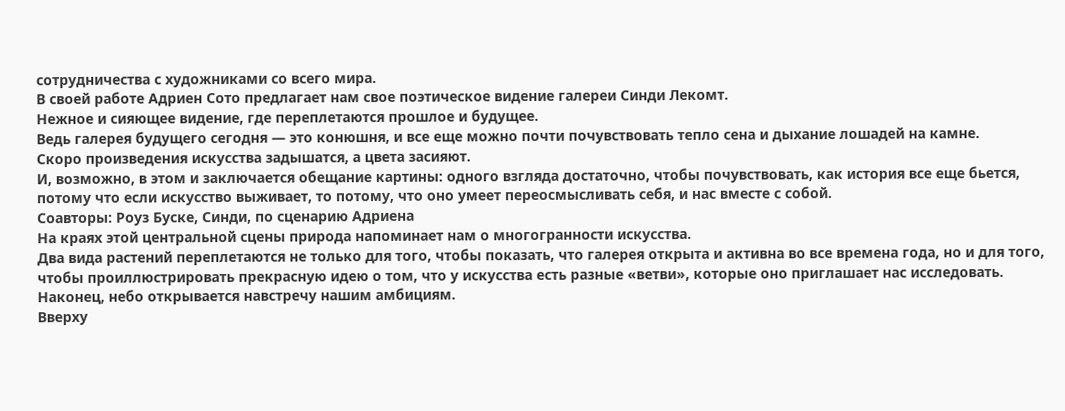сотрудничества с художниками со всего мира.
В своей работе Адриен Сото предлагает нам свое поэтическое видение галереи Синди Лекомт.
Нежное и сияющее видение, где переплетаются прошлое и будущее.
Ведь галерея будущего сегодня — это конюшня, и все еще можно почти почувствовать тепло сена и дыхание лошадей на камне.
Скоро произведения искусства задышатся, а цвета засияют.
И, возможно, в этом и заключается обещание картины: одного взгляда достаточно, чтобы почувствовать, как история все еще бьется, потому что если искусство выживает, то потому, что оно умеет переосмысливать себя, и нас вместе с собой.
Соавторы: Роуз Буске, Синди, по сценарию Адриена
На краях этой центральной сцены природа напоминает нам о многогранности искусства.
Два вида растений переплетаются не только для того, чтобы показать, что галерея открыта и активна во все времена года, но и для того, чтобы проиллюстрировать прекрасную идею о том, что у искусства есть разные «ветви», которые оно приглашает нас исследовать.
Наконец, небо открывается навстречу нашим амбициям.
Вверху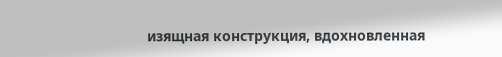изящная конструкция, вдохновленная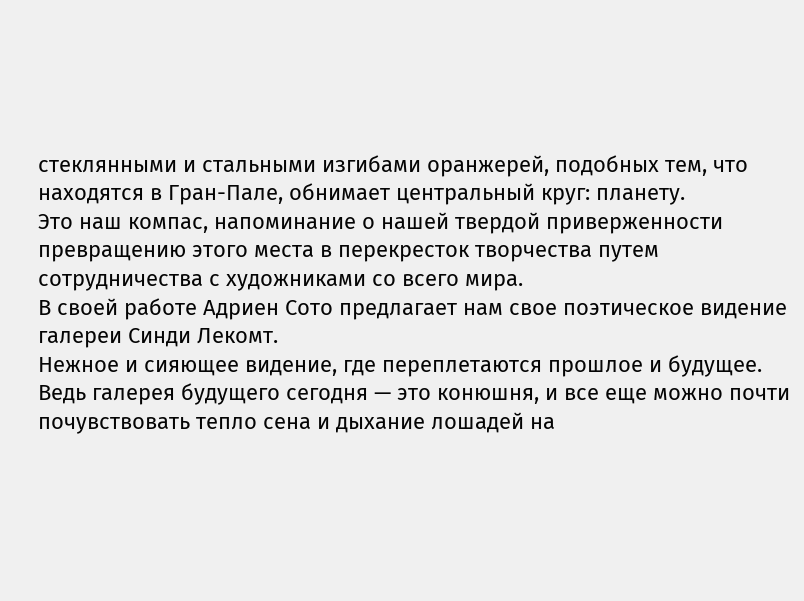стеклянными и стальными изгибами оранжерей, подобных тем, что находятся в Гран-Пале, обнимает центральный круг: планету.
Это наш компас, напоминание о нашей твердой приверженности превращению этого места в перекресток творчества путем сотрудничества с художниками со всего мира.
В своей работе Адриен Сото предлагает нам свое поэтическое видение галереи Синди Лекомт.
Нежное и сияющее видение, где переплетаются прошлое и будущее.
Ведь галерея будущего сегодня — это конюшня, и все еще можно почти почувствовать тепло сена и дыхание лошадей на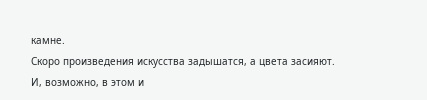камне.
Скоро произведения искусства задышатся, а цвета засияют.
И, возможно, в этом и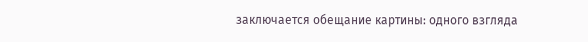заключается обещание картины: одного взгляда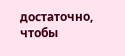достаточно, чтобы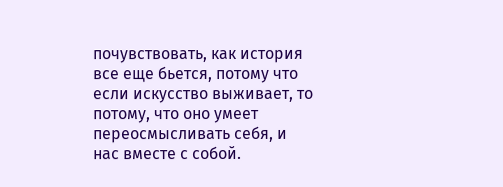почувствовать, как история все еще бьется, потому что если искусство выживает, то потому, что оно умеет переосмысливать себя, и нас вместе с собой.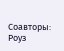Соавторы: Роуз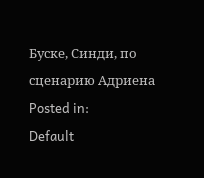Буске, Синди, по сценарию Адриена
Posted in:
Default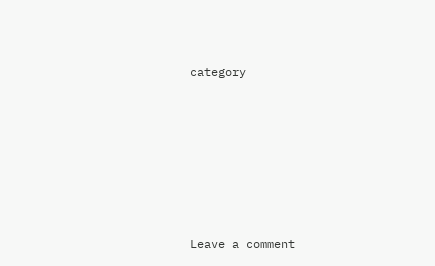category







Leave a comment